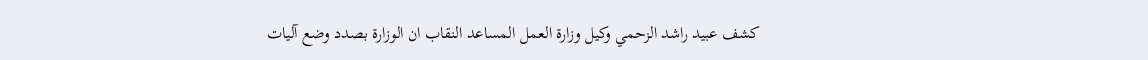كشف عبيد راشد الزحمي وكيل وزارة العمل المساعد النقاب ان الوزارة بصدد وضع آليات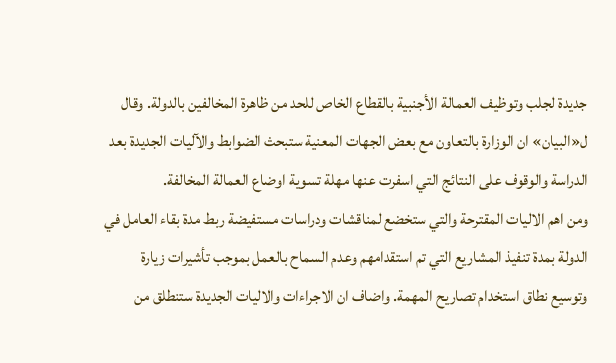جديدة لجلب وتوظيف العمالة الأجنبية بالقطاع الخاص للحد من ظاهرة المخالفين بالدولة. وقال ل«البيان» ان الوزارة بالتعاون مع بعض الجهات المعنية ستبحث الضوابط والآليات الجديدة بعد الدراسة والوقوف على النتائج التي اسفرت عنها مهلة تسوية اوضاع العمالة المخالفة.
ومن اهم الاليات المقترحة والتي ستخضع لمناقشات ودراسات مستفيضة ربط مدة بقاء العامل في الدولة بمدة تنفيذ المشاريع التي تم استقدامهم وعدم السماح بالعمل بموجب تأشيرات زيارة وتوسيع نطاق استخدام تصاريح المهمة. واضاف ان الاجراءات والاليات الجديدة ستنطلق من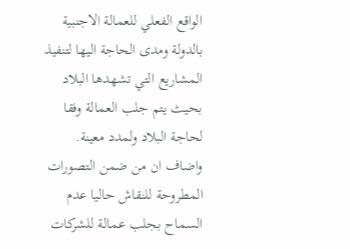الواقع الفعلي للعمالة الاجنبية بالدولة ومدى الحاجة اليها لتنفيذ المشاريع التي تشهدها البلاد بحيث يتم جلب العمالة وفقا لحاجة البلاد ولمدد معينة.
واضاف ان من ضمن التصورات المطروحة للنقاش حاليا عدم السماح بجلب عمالة للشركات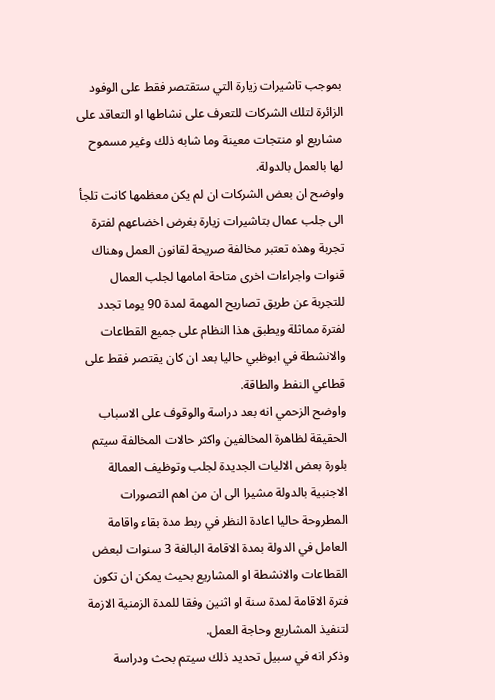بموجب تاشيرات زيارة التي ستقتصر فقط على الوفود الزائرة لتلك الشركات للتعرف على نشاطها او التعاقد على مشاريع او منتجات معينة وما شابه ذلك وغير مسموح لها بالعمل بالدولة.
واوضح ان بعض الشركات ان لم يكن معظمها كانت تلجأ الى جلب عمال بتاشيرات زيارة بغرض اخضاعهم لفترة تجربة وهذه تعتبر مخالفة صريحة لقانون العمل وهناك قنوات واجراءات اخرى متاحة امامها لجلب العمال للتجربة عن طريق تصاريح المهمة لمدة 90 يوما تجدد لفترة مماثلة ويطبق هذا النظام على جميع القطاعات والانشطة في ابوظبي حاليا بعد ان كان يقتصر فقط على قطاعي النفط والطاقة.
واوضح الزحمي انه بعد دراسة والوقوف على الاسباب الحقيقة لظاهرة المخالفين واكثر حالات المخالفة سيتم بلورة بعض الاليات الجديدة لجلب وتوظيف العمالة الاجنبية بالدولة مشيرا الى ان من اهم التصورات المطروحة حاليا اعادة النظر في ربط مدة بقاء واقامة العامل في الدولة بمدة الاقامة البالغة 3 سنوات لبعض القطاعات والانشطة او المشاريع بحيث يمكن ان تكون فترة الاقامة لمدة سنة او اثنين وفقا للمدة الزمنية الازمة لتنفيذ المشاريع وحاجة العمل.
وذكر انه في سبيل تحديد ذلك سيتم بحث ودراسة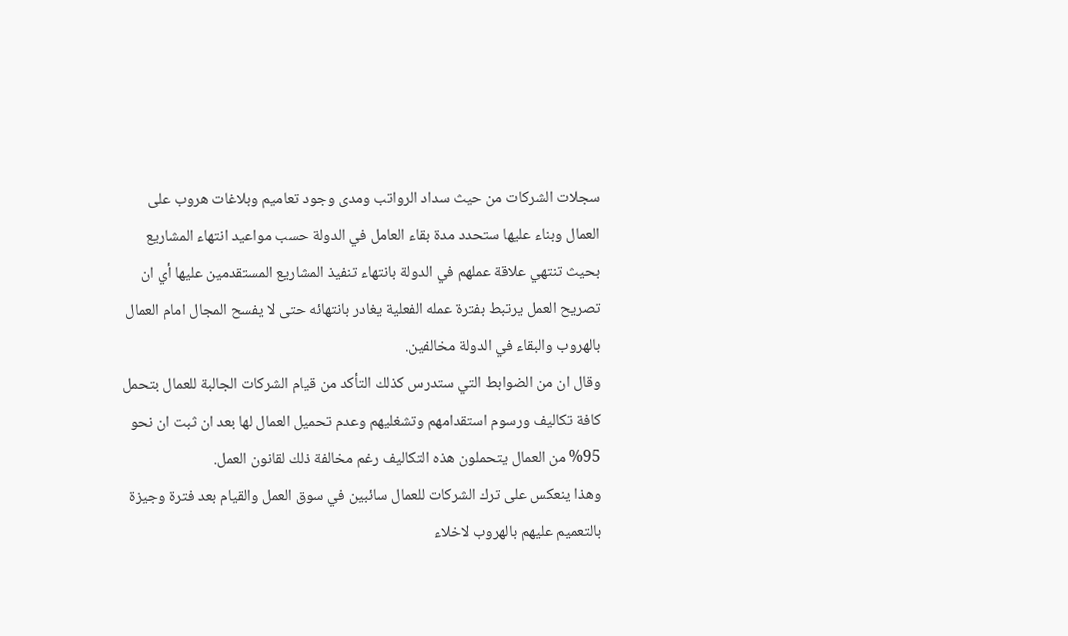سجلات الشركات من حيث سداد الرواتب ومدى وجود تعاميم وبلاغات هروب على العمال وبناء عليها ستحدد مدة بقاء العامل في الدولة حسب مواعيد انتهاء المشاريع بحيث تنتهي علاقة عملهم في الدولة بانتهاء تنفيذ المشاريع المستقدمين عليها أي ان تصريح العمل يرتبط بفترة عمله الفعلية يغادر بانتهائه حتى لا يفسح المجال امام العمال بالهروب والبقاء في الدولة مخالفين.
وقال ان من الضوابط التي ستدرس كذلك التأكد من قيام الشركات الجالبة للعمال بتحمل كافة تكاليف ورسوم استقدامهم وتشغليهم وعدم تحميل العمال لها بعد ان ثبت ان نحو 95% من العمال يتحملون هذه التكاليف رغم مخالفة ذلك لقانون العمل.
وهذا ينعكس على ترك الشركات للعمال سائبين في سوق العمل والقيام بعد فترة وجيزة بالتعميم عليهم بالهروب لاخلاء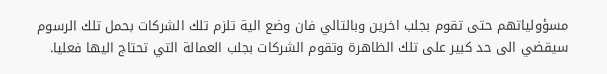مسؤولياتهم حتى تقوم بجلب اخرين وبالتالي فان وضع الية تلزم تلك الشركات بحمل تلك الرسوم سيقضي الى حد كبير على تلك الظاهرة وتقوم الشركات بجلب العمالة التي تحتاج اليها فعليا.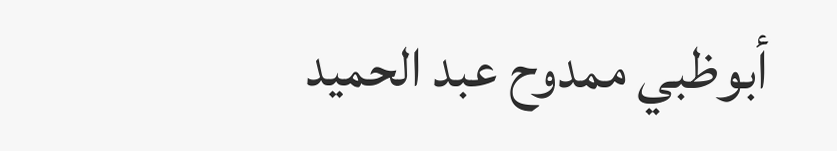أبوظبي ممدوح عبد الحميد